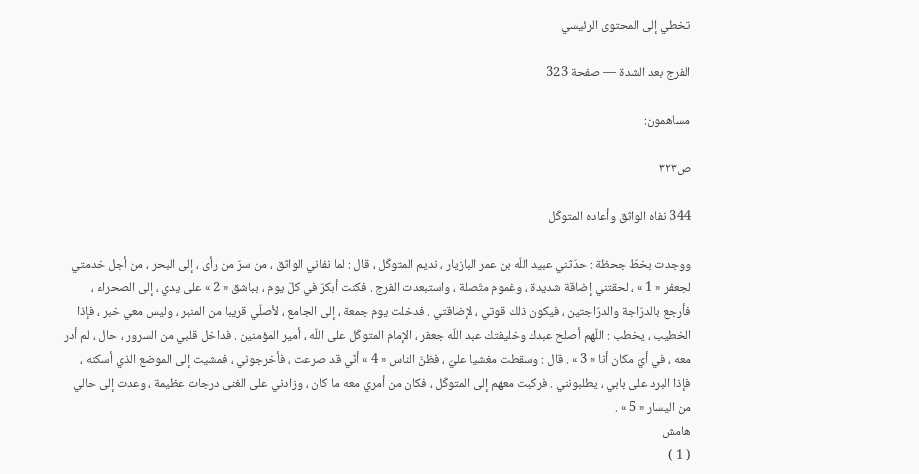تخطي إلى المحتوى الرئيسي

الفرج بعد الشدة — صفحة 323

مساهمون:

ص٣٢٣

344 نفاه الواثق وأعاده المتوكّل

ووجدت بخطّ جحظة : حدّثني عبيد اللّه بن عمر البازيار ، نديم المتوكّل ، قال : لما نفاني الواثق ، من سرّ من رأى ، إلى البحر ، من أجل خدمتي لجعفر « 1 » ، لحقتني إضاقة شديدة ، وغموم متّصلة ، واستبعدت الفرج . فكنت أبكرّ في كلّ يوم ، بباشق « 2 » على يدي ، إلى الصحراء ، فأرجع بالدرّاجة والدرّاجتين ، فيكون ذلك قوتي ، لإضاقتي . فدخلت يوم جمعة ، إلى الجامع ، لأصلّي قريبا من المنبر ، وليس معي خبر ، فإذا الخطيب ، يخطب : اللّهم أصلح عبدك وخليفتك عبد اللّه جعفر ، الإمام المتوكّل على اللّه ، أمير المؤمنين . فداخل قلبي من السرور ، حال ، لم أدر معه ، في أيّ مكان أنا « 3 » . قال : وسقطت مغشيا عليّ ، فظنّ الناس « 4 » أنّي قد صرعت ، فأخرجوني ، فمشيت إلى الموضع الذي أسكنه ، فإذا البرد على بابي ، يطلبونني . فركبت معهم إلى المتوكّل ، فكان من أمري معه ما كان ، وزادني على الغنى درجات عظيمة ، وعدت إلى حالي من اليسار « 5 » .
هامش
( 1 )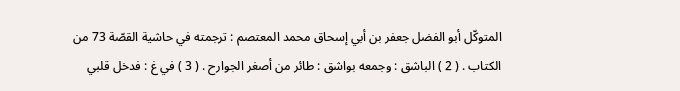المتوكّل أبو الفضل جعفر بن أبي إسحاق محمد المعتصم : ترجمته في حاشية القصّة 73 من الكتاب . ( 2 ) الباشق : وجمعه بواشق : طائر من أصغر الجوارح . ( 3 ) في غ : فدخل قلبي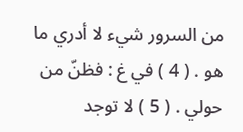من السرور شيء لا أدري ما هو . ( 4 ) في غ : فظنّ من حولي . ( 5 ) لا توجد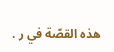هذه القصّة في ر .